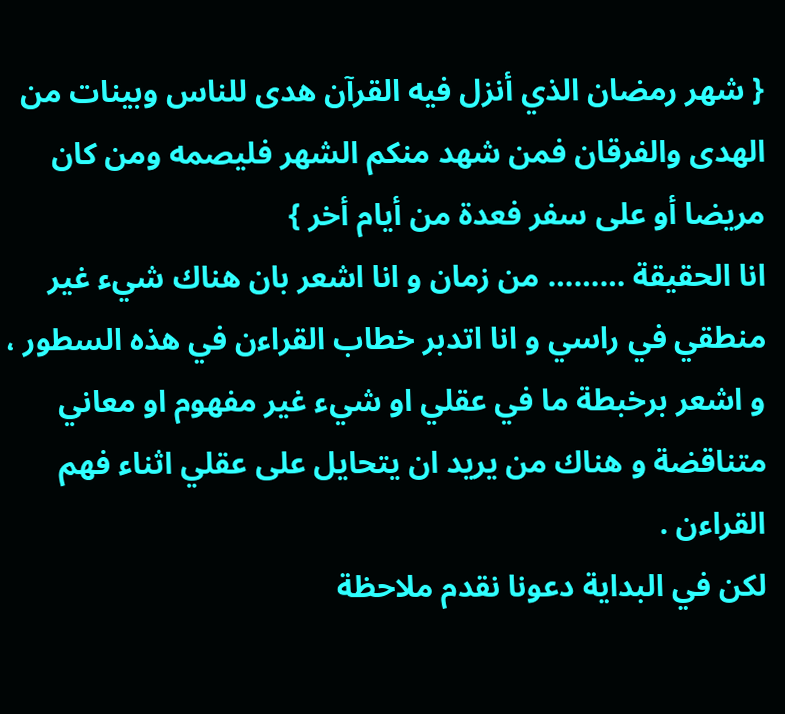{ شهر رمضان الذي أنزل فيه القرآن هدى للناس وبينات من الهدى والفرقان فمن شهد منكم الشهر فليصمه ومن كان مريضا أو على سفر فعدة من أيام أخر }
انا الحقيقة ……… من زمان و انا اشعر بان هناك شيء غير منطقي في راسي و انا اتدبر خطاب القراءن في هذه السطور ، و اشعر برخبطة ما في عقلي او شيء غير مفهوم او معاني متناقضة و هناك من يريد ان يتحايل على عقلي اثناء فهم القراءن .
لكن في البداية دعونا نقدم ملاحظة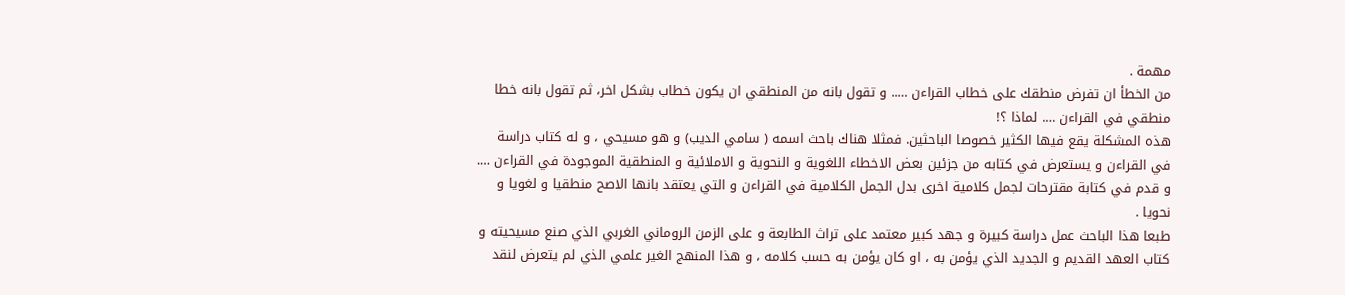مهمة .
من الخطأ ان تفرض منطقك على خطاب القراءن ….. و تقول بانه من المنطقي ان يكون خطاب بشكل اخر، ثم تقول بانه خطا منطقي في القراءن …. لماذا ؟!
هذه المشكلة يقع فيها الكثير خصوصا الباحثين. فمثلا هناك باحث اسمه ( سامي الديب) و هو مسيحي ، و له كتاب دراسة في القراءن و يستعرض في كتابه من جزئين بعض الاخطاء اللغوية و النحوية و الاملائية و المنطقية الموجودة في القراءن …. و قدم في كتابة مقترحات لجمل كلامية اخرى بدل الجمل الكلامية في القراءن و التي يعتقد بانها الاصح منطقيا و لغويا و نحويا .
طبعا هذا الباحث عمل دراسة كبيرة و جهد كبير معتمد على تراث الطابعة و على الزمن الروماني الغربي الذي صنع مسيحيته و كتاب العهد القديم و الجديد الذي يؤمن به ، او كان يؤمن به حسب كلامه ، و هذا المنهج الغير علمي الذي لم يتعرض لنقد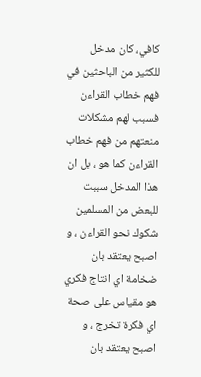كافي، كان مدخل للكثير من الباحثين في فهم خطاب القراءن فسبب لهم مشكلات منعتهم من فهم خطاب القراءن كما هو ، بل ان هذا المدخل سببت للبعض من المسلمين شكوك نحو القراءن ، و اصبح يعتقد بان ضخامة اي انتاج فكري هو مقياس على صحة اي فكرة تخرج ، و اصبح يعتقد بان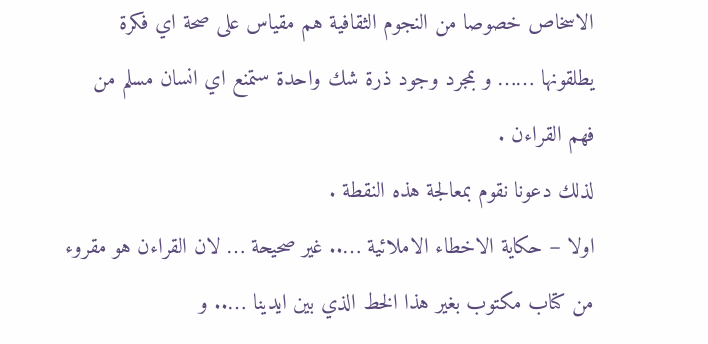الاسخاص خصوصا من النجوم الثقافية هم مقياس على صحة اي فكرة يطلقونها …… و بمجرد وجود ذرة شك واحدة ستمنع اي انسان مسلم من فهم القراءن .
لذلك دعونا نقوم بمعالجة هذه النقطة .
اولا – حكاية الاخطاء الاملائية ….. غير صحيحة … لان القراءن هو مقروء من كتاب مكتوب بغير هذا الخط الذي بين ايدينا ….. و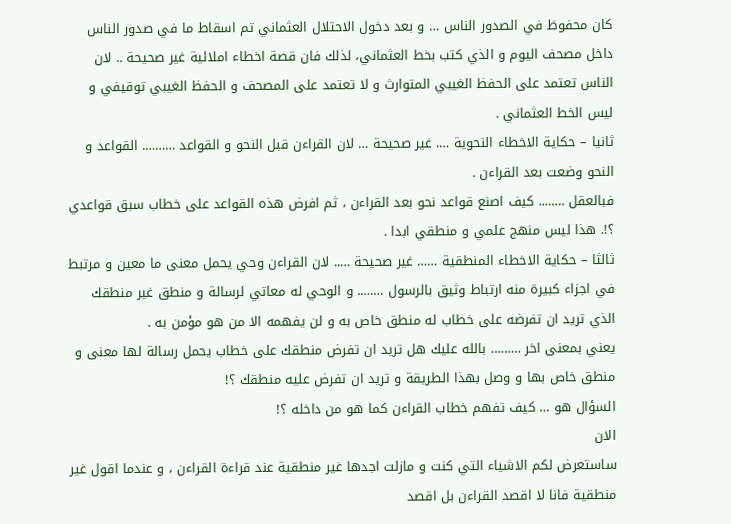كان محفوظ في الصدور الناس … و بعد دخول الاحتلال العثماني تم اسقاط ما في صدور الناس داخل مصحف اليوم و الذي كتب بخط العثماني، لذلك فان قصة اخطاء املائية غير صحيحة .. لان الناس تعتمد على الحفظ الغيبي المتوارث و لا تعتمد على المصحف و الحفظ الغيبي توقيفي و ليس الخط العثماني .
ثانيا – حكاية الاخطاء النحوية …. غير صحيحة … لان القراءن قبل النحو و القواعد ………. القواعد و النحو وضعت بعد القراءن .
فبالعقل …….. كيف اصنع قواعد نحو بعد القراءن ، ثم افرض هذه القواعد على خطاب سبق قواعدي ؟!. هذا ليس منهج علمي و منطقي ابدا .
ثالثا – حكاية الاخطاء المنطقية …… غير صحيحة ….. لان القراءن وحي يحمل معنى ما معين و مرتبط في اجزاء كبيرة منه ارتباط وثيق بالرسول …….. و الوحي له معاتي لرسالة و منطق غير منطقك الذي تريد ان تفرضه على خطاب له منطق خاص به و لن يفهمه الا من هو مؤمن به .
يعني بمعنى اخر ……… بالله عليك هل تريد ان تفرض منطقك على خطاب يحمل رسالة لها معنى و منطق خاص بها و وصل بهذا الطريقة و تريد ان تفرض عليه منطقك ؟!
السؤال هو … كيف تفهم خطاب القراءن كما هو من داخله ؟!
الان
ساستعرض لكم الاشياء التي كنت و مازلت اجدها غير منطقية عند قراءة القراءن ، و عندما اقول غير منطقية فانا لا اقصد القراءن بل اقصد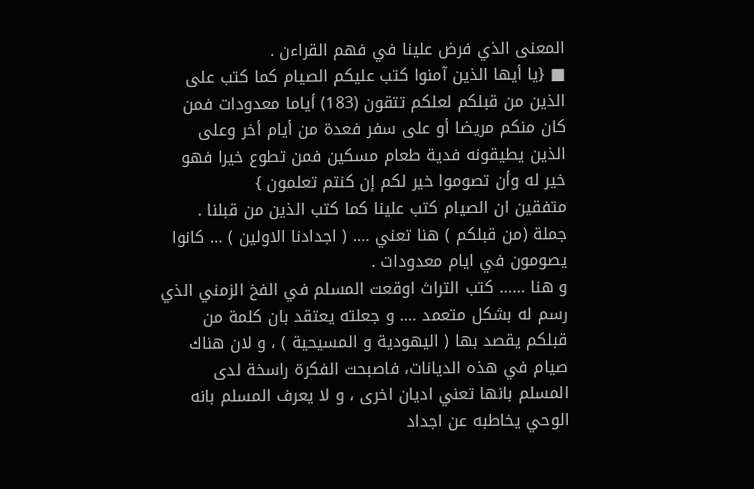المعنى الذي فرض علينا في فهم القراءن .
■ {يا أيها الذين آمنوا كتب عليكم الصيام كما كتب على الذين من قبلكم لعلكم تتقون (183) أياما معدودات فمن كان منكم مريضا أو على سفر فعدة من أيام أخر وعلى الذين يطيقونه فدية طعام مسكين فمن تطوع خيرا فهو خير له وأن تصوموا خير لكم إن كنتم تعلمون }
متفقين ان الصيام كتب علينا كما كتب الذين من قبلنا .
جملة (من قبلكم ) هنا تعني …. ( اجدادنا الاولين ) … كانوا يصومون في ايام معدودات .
و هنا …… كتب التراث اوقعت المسلم في الفخ الزمني الذي رسم له بشكل متعمد …. و جعلته يعتقد بان كلمة من قبلكم يقصد بها ( اليهودية و المسيحية ) ، و لان هناك صيام في هذه الديانات، فاصبحت الفكرة راسخة لدى المسلم بانها تعني اديان اخرى ، و لا يعرف المسلم بانه الوحي يخاطبه عن اجداد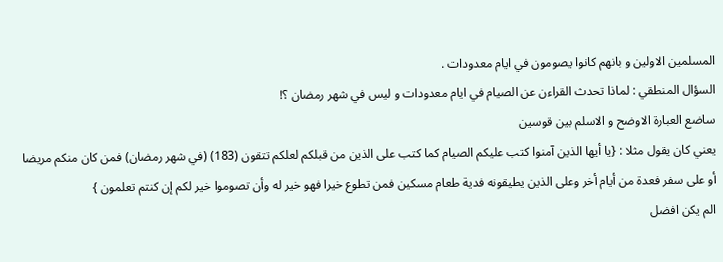المسلمين الاولين و بانهم كانوا يصومون في ايام معدودات .
السؤال المنطقي : لماذا تحدث القراءن عن الصيام في ايام معدودات و ليس في شهر رمضان ؟!
ساضع العبارة الاوضح و الاسلم بين قوسين
يعني كان يقول مثلا : {يا أيها الذين آمنوا كتب عليكم الصيام كما كتب على الذين من قبلكم لعلكم تتقون (183) (في شهر رمضان) فمن كان منكم مريضا أو على سفر فعدة من أيام أخر وعلى الذين يطيقونه فدية طعام مسكين فمن تطوع خيرا فهو خير له وأن تصوموا خير لكم إن كنتم تعلمون }
الم يكن افضل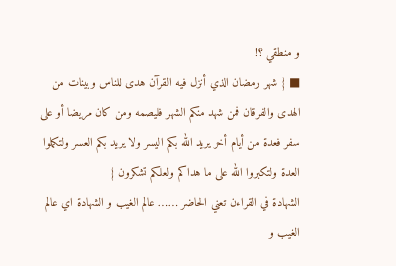و منطقي ؟!
■ { شهر رمضان الذي أنزل فيه القرآن هدى للناس وبينات من الهدى والفرقان فمن شهد منكم الشهر فليصمه ومن كان مريضا أو على سفر فعدة من أيام أخر يريد الله بكم اليسر ولا يريد بكم العسر ولتكملوا العدة ولتكبروا الله على ما هداكم ولعلكم تشكرون }
الشهادة في القراءن تعني الحاضر …… عالم الغيب و الشهادة اي عالم الغيب و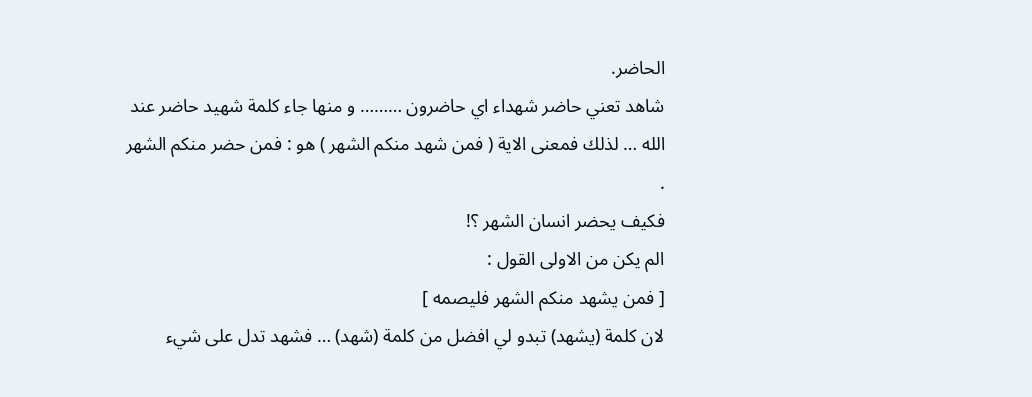الحاضر.
شاهد تعني حاضر شهداء اي حاضرون ……… و منها جاء كلمة شهيد حاضر عند الله … لذلك فمعنى الاية ( فمن شهد منكم الشهر ) هو : فمن حضر منكم الشهر .
فكيف يحضر انسان الشهر ؟!
الم يكن من الاولى القول :
[ فمن يشهد منكم الشهر فليصمه ]
لان كلمة (يشهد) تبدو لي افضل من كلمة (شهد) … فشهد تدل على شيء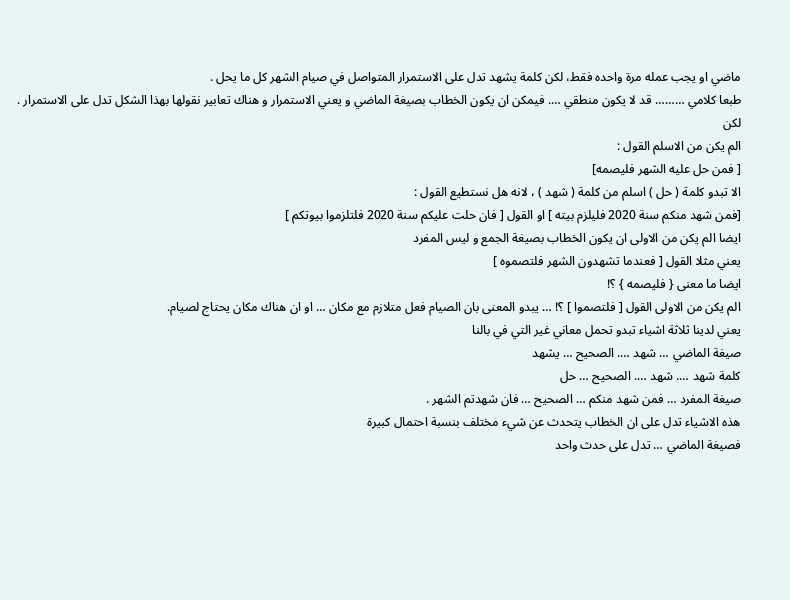ماضي او يجب عمله مرة واحده فقط، لكن كلمة يشهد تدل على الاستمرار المتواصل في صيام الشهر كل ما يحل .
طبعا كلامي ……… قد لا يكون منطقي …. فيمكن ان يكون الخطاب بصيغة الماضي و يعني الاستمرار و هناك تعابير نقولها بهذا الشكل تدل على الاستمرار .
لكن
الم يكن من الاسلم القول :
[ فمن حل عليه الشهر فليصمه]
الا تبدو كلمة ( حل ) اسلم من كلمة ( شهد ) ، لانه هل نستطيع القول :
[فمن شهد منكم سنة 2020 فليلزم بيته ] او القول [ فان حلت عليكم سنة 2020 فلتلزموا بيوتكم ]
ايضا الم يكن من الاولى ان يكون الخطاب بصيغة الجمع و ليس المفرد
يعني مثلا القول [ فعندما تشهدون الشهر فلتصموه ]
ايضا ما معنى { فليصمه } ؟!
الم يكن من الاولى القول [ فلتصموا ] ؟! … يبدو المعنى بان الصيام فعل متلازم مع مكان … او ان هناك مكان يحتاج لصيام.
يعني لدينا ثلاثة اشياء تبدو تحمل معاني غير التي في بالنا
صيغة الماضي … شهد …. الصحيح … يشهد
كلمة شهد …. شهد …. الصحيح … حل
صيغة المفرد … فمن شهد منكم … الصحيح … فان شهدتم الشهر .
هذه الاشياء تدل على ان الخطاب يتحدث عن شيء مختلف بنسبة احتمال كبيرة
فصيغة الماضي … تدل على حدث واحد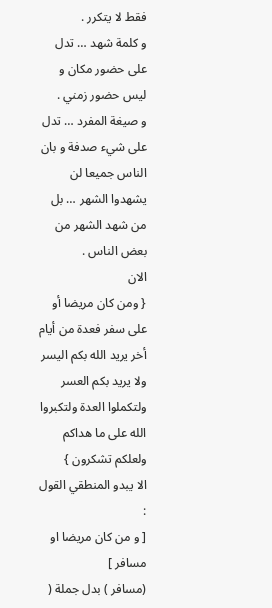فقط لا يتكرر .
و كلمة شهد … تدل على حضور مكان و ليس حضور زمني .
و صيغة المفرد … تدل على شيء صدفة و بان الناس جميعا لن يشهدوا الشهر … بل من شهد الشهر من بعض الناس .
الان
{ ومن كان مريضا أو على سفر فعدة من أيام أخر يريد الله بكم اليسر ولا يريد بكم العسر ولتكملوا العدة ولتكبروا الله على ما هداكم ولعلكم تشكرون }
الا يبدو المنطقي القول :
[ و من كان مريضا او مسافر ]
(مسافر ) بدل جملة (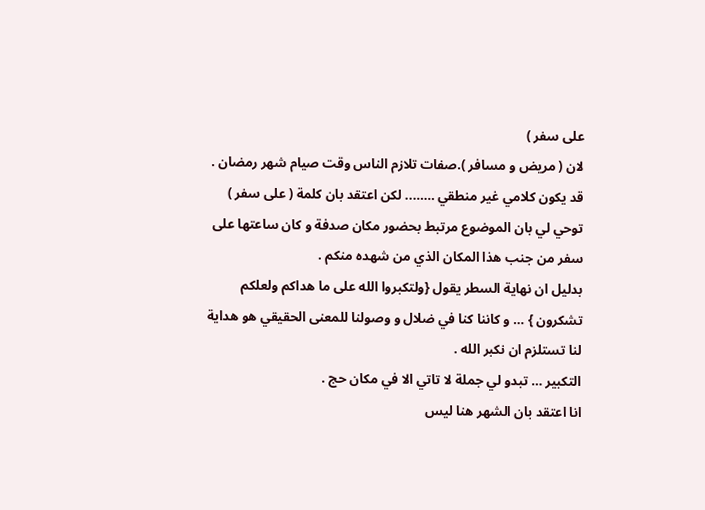على سفر )
لان ( مريض و مسافر ).صفات تلازم الناس وقت صيام شهر رمضان .
قد يكون كلامي غير منطقي …….. لكن اعتقد بان كلمة ( على سفر ) توحي لي بان الموضوع مرتبط بحضور مكان صدفة و كان ساعتها على سفر من جنب هذا المكان الذي من شهده منكم .
بدليل ان نهاية السطر يقول {ولتكبروا الله على ما هداكم ولعلكم تشكرون } … و كاننا كنا في ضلال و وصولنا للمعنى الحقيقي هو هداية لنا تستلزم ان نكبر الله .
التكبير … تبدو لي جملة لا تاتي الا في مكان حج .
انا اعتقد بان الشهر هنا ليس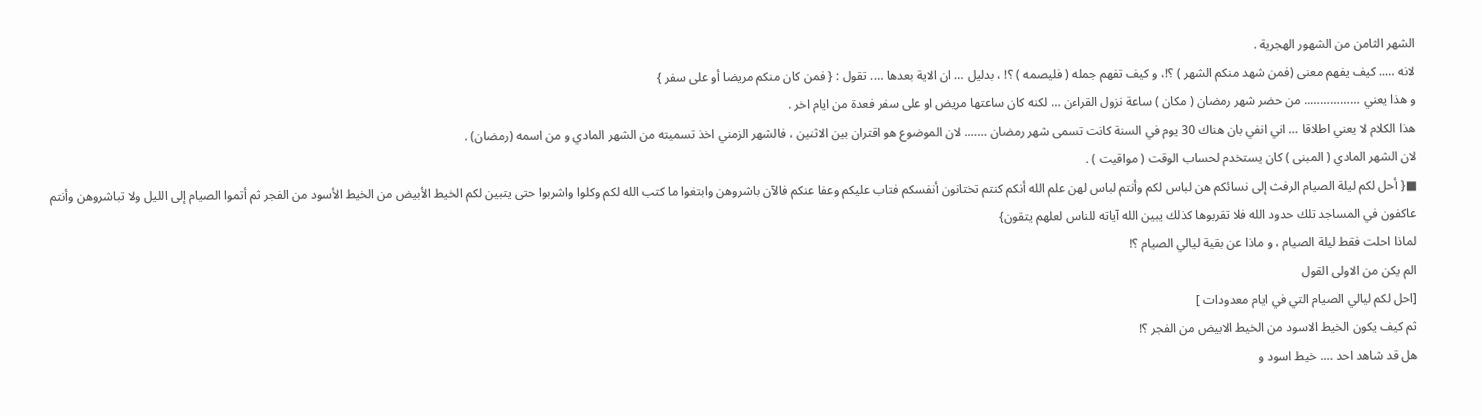الشهر الثامن من الشهور الهجرية .
لانه ….. كيف يفهم معنى (فمن شهد منكم الشهر ) ؟!، و كيف تفهم جمله ( فليصمه ) ؟! ، بدليل … ان الاية بعدها …. تقول : { فمن كان منكم مريضا أو على سفر }
و هذا يعني …………….. من حضر شهر رمضان ( مكان ) ساعة نزول القراءن … لكنه كان ساعتها مريض او على سفر فعدة من ايام اخر .
هذا الكلام لا يعني اطلاقا … اني انفي بان هناك 30 يوم في السنة كانت تسمى شهر رمضان ……. لان الموضوع هو اقتران بين الاثنين ، فالشهر الزمني اخذ تسميته من الشهر المادي و من اسمه (رمضان) .
لان الشهر المادي ( المبنى ) كان يستخدم لحساب الوقت ( مواقيت ) .
■{ أحل لكم ليلة الصيام الرفث إلى نسائكم هن لباس لكم وأنتم لباس لهن علم الله أنكم كنتم تختانون أنفسكم فتاب عليكم وعفا عنكم فالآن باشروهن وابتغوا ما كتب الله لكم وكلوا واشربوا حتى يتبين لكم الخيط الأبيض من الخيط الأسود من الفجر ثم أتموا الصيام إلى الليل ولا تباشروهن وأنتم عاكفون في المساجد تلك حدود الله فلا تقربوها كذلك يبين الله آياته للناس لعلهم يتقون}
لماذا احلت فقط ليلة الصيام ، و ماذا عن بقية ليالي الصيام ؟!
الم يكن من الاولى القول
[احل لكم ليالي الصيام التي في ايام معدودات ]
ثم كيف يكون الخيط الاسود من الخيط الابيض من الفجر ؟!
هل قد شاهد احد …. خيط اسود و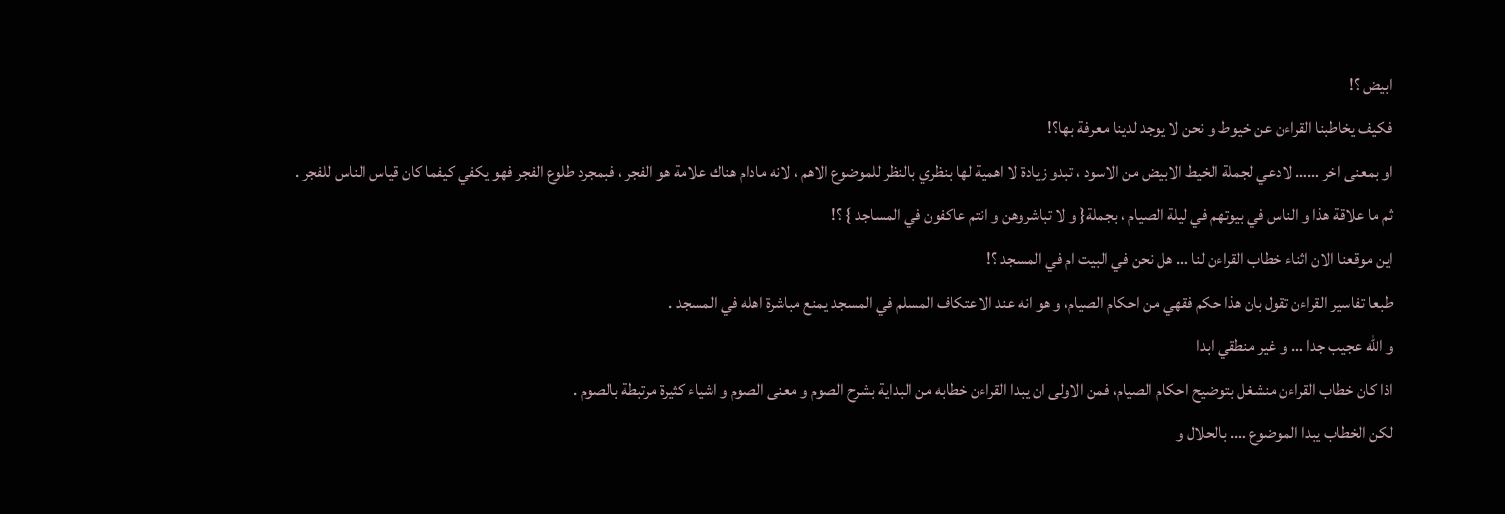ابيض ؟!
فكيف يخاطبنا القراءن عن خيوط و نحن لا يوجد لدينا معرفة بها؟!
او بمعنى اخر …… لادعي لجملة الخيط الابيض من الاسود ، تبدو زيادة لا اهمية لها بنظري بالنظر للموضوع الاهم ، لانه مادام هناك علامة هو الفجر ، فبمجرد طلوع الفجر فهو يكفي كيفما كان قياس الناس للفجر .
ثم ما علاقة هذا و الناس في بيوتهم في ليلة الصيام ، بجملة{ و لا تباشروهن و انتم عاكفون في المساجد } ؟!
اين موقعنا الان اثناء خطاب القراءن لنا … هل نحن في البيت ام في المسجد ؟!
طبعا تفاسير القراءن تقول بان هذا حكم فقهي من احكام الصيام، و هو انه عند الاعتكاف المسلم في المسجد يمنع مباشرة اهله في المسجد .
و الله عجيب جدا … و غير منطقي ابدا
اذا كان خطاب القراءن منشغل بتوضيح احكام الصيام، فمن الاولى ان يبدا القراءن خطابه من البداية بشرح الصوم و معنى الصوم و اشياء كثيرة مرتبطة بالصوم .
لكن الخطاب يبدا الموضوع …. بالحلال و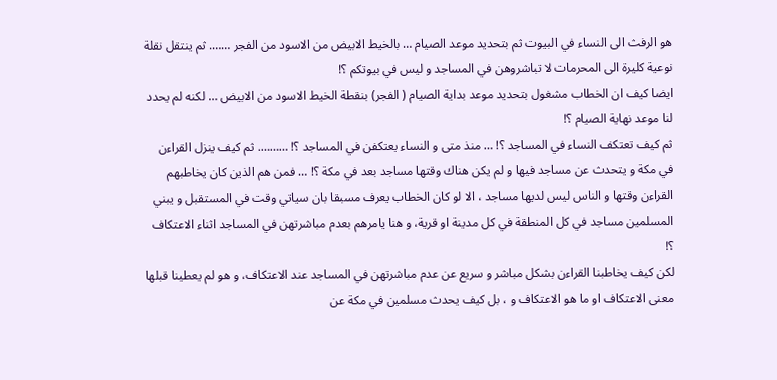هو الرفث الى النساء في البيوت ثم بتحديد موعد الصيام … بالخيط الابيض من الاسود من الفجر ……. ثم ينتقل نقلة نوعية كليرة الى المحرمات لا تباشروهن في المساجد و ليس في بيوتكم ؟!
ايضا كيف ان الخطاب مشغول بتحديد موعد بداية الصيام ( الفجر) بنقطة الخيط الاسود من الابيض … لكنه لم يحدد لنا موعد نهاية الصيام ؟!
ثم كيف تعتكف النساء في المساجد ؟! … منذ متى و النساء يعتكفن في المساجد ؟! ………. ثم كيف ينزل القراءن في مكة و يتحدث عن مساجد فيها و لم يكن هناك وقتها مساجد بعد في مكة ؟! … فمن هم الذين كان يخاطبهم القراءن وقتها و الناس ليس لديها مساجد ، الا لو كان الخطاب يعرف مسبقا بان سياتي وقت في المستقبل و يبني المسلمين مساجد في كل المنطقة في كل مدينة او قرية، و هنا يامرهم بعدم مباشرتهن في المساجد اثناء الاعتكاف ؟!
لكن كيف يخاطبنا القراءن بشكل مباشر و سريع عن عدم مباشرتهن في المساجد عند الاعتكاف، و هو لم يعطينا قبلها معنى الاعتكاف او ما هو الاعتكاف و ، بل كيف يحدث مسلمين في مكة عن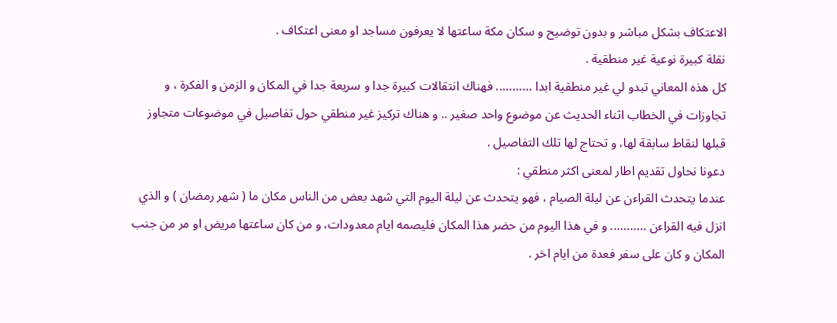الاعتكاف بشكل مباشر و بدون توضيح و سكان مكة ساعتها لا يعرفون مساجد او معنى اعتكاف .
نقلة كبيرة نوعية غير منطقية .
كل هذه المعاني تبدو لي غير منطقية ابدا ……….. فهناك انتقالات كبيرة جدا و سريعة جدا في المكان و الزمن و الفكرة ، و تجاوزات في الخطاب اثناء الحديث عن موضوع واحد صغير .. و هناك تركيز غير منطقي حول تفاصيل في موضوعات متجاوز قبلها لنقاط سابقة لها، و تحتاج لها تلك التفاصيل .
دعونا نحاول تقديم اطار لمعنى اكثر منطقي :
عندما يتحدث القراءن عن ليلة الصيام ، فهو يتحدث عن ليلة اليوم التي شهد بعض من الناس مكان ما ( شهر رمضان ) و الذي انزل فيه القراءن ……….. و في هذا اليوم من حضر هذا المكان فليصمه ايام معدودات، و من كان ساعتها مريض او مر من جنب المكان و كان على سفر فعدة من ايام اخر .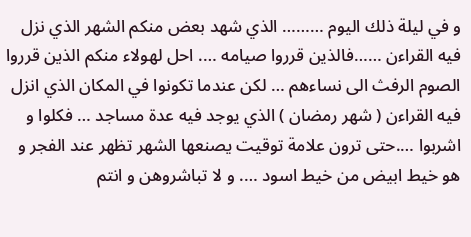و في ليلة ذلك اليوم ……… الذي شهد بعض منكم الشهر الذي نزل فيه القراءن ……فالذين قرروا صيامه …. احل لهولاء منكم الذين قرروا الصوم الرفث الى نساءهم … لكن عندما تكونوا في المكان الذي انزل فيه القراءن ( شهر رمضان ) الذي يوجد فيه عدة مساجد … فكلوا و اشربوا ….حتى ترون علامة توقيت يصنعها الشهر تظهر عند الفجر و هو خيط ابيض من خيط اسود …. و لا تباشروهن و انتم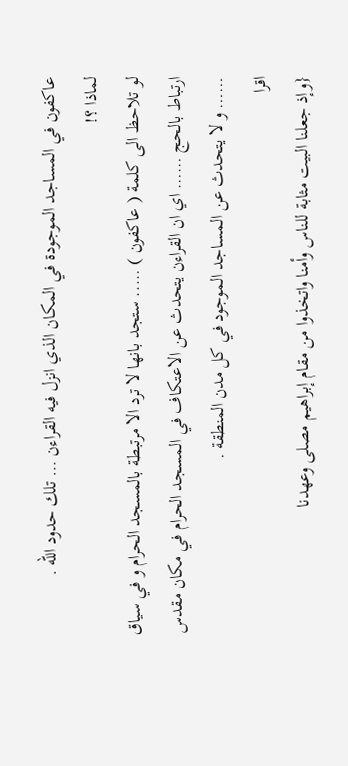عاكفون في المساجد الموجودة في المكان الذي انزل فيه القراءن … تلك حدود الله .
لماذا ؟!
لو تلاحظ الى كلمة ( عاكفون ) ….. ستجد بانها لا ترد الا مرتبطة بالمسجد الحرام و في سياق ارتباط بالحج …… اي ان القراءن يتحدث عن الاعتكاف في المسجد الحرام في مكان مقدس …… و لا يتحدث عن المساجد الموجود في كل مدن المنطقة .
اقرا
{وإذ جعلنا البيت مثابة للناس وأمنا واتخذوا من مقام إبراهيم مصلى وعهدنا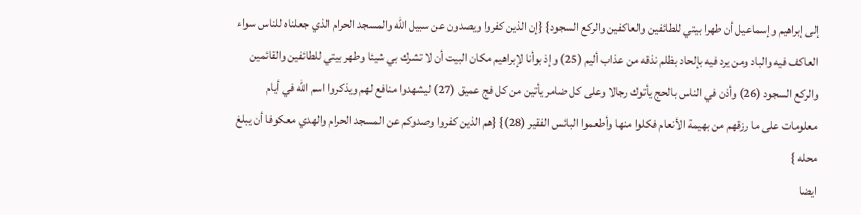إلى إبراهيم وإسماعيل أن طهرا بيتي للطائفين والعاكفين والركع السجود} {إن الذين كفروا ويصدون عن سبيل الله والمسجد الحرام الذي جعلناه للناس سواء العاكف فيه والباد ومن يرد فيه بإلحاد بظلم نذقه من عذاب أليم (25) وإذ بوأنا لإبراهيم مكان البيت أن لا تشرك بي شيئا وطهر بيتي للطائفين والقائمين والركع السجود (26) وأذن في الناس بالحج يأتوك رجالا وعلى كل ضامر يأتين من كل فج عميق (27) ليشهدوا منافع لهم ويذكروا اسم الله في أيام معلومات على ما رزقهم من بهيمة الأنعام فكلوا منها وأطعموا البائس الفقير (28)} {هم الذين كفروا وصدوكم عن المسجد الحرام والهدي معكوفا أن يبلغ محله }
ايضا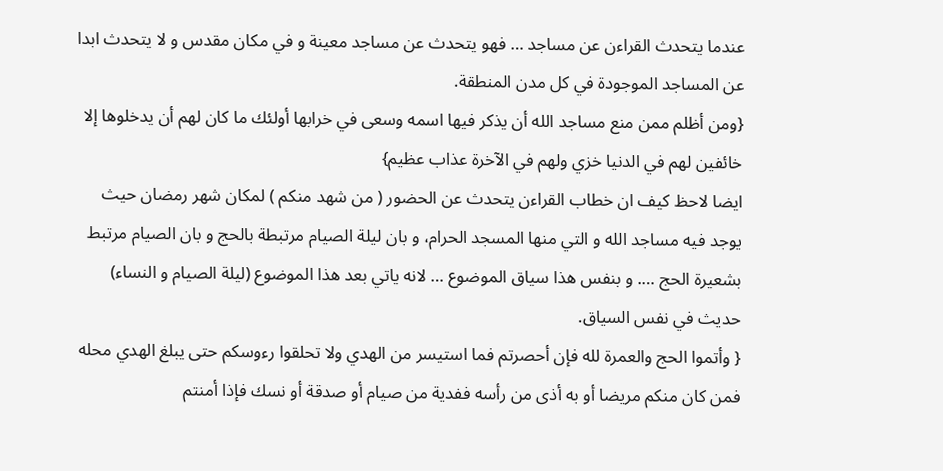عندما يتحدث القراءن عن مساجد … فهو يتحدث عن مساجد معينة و في مكان مقدس و لا يتحدث ابدا عن المساجد الموجودة في كل مدن المنطقة.
{ومن أظلم ممن منع مساجد الله أن يذكر فيها اسمه وسعى في خرابها أولئك ما كان لهم أن يدخلوها إلا خائفين لهم في الدنيا خزي ولهم في الآخرة عذاب عظيم}
ايضا لاحظ كيف ان خطاب القراءن يتحدث عن الحضور ( من شهد منكم ) لمكان شهر رمضان حيث يوجد فيه مساجد الله و التي منها المسجد الحرام، و بان ليلة الصيام مرتبطة بالحج و بان الصيام مرتبط بشعيرة الحج …. و بنفس هذا سياق الموضوع … لانه ياتي بعد هذا الموضوع (ليلة الصيام و النساء) حديث في نفس السياق.
{ وأتموا الحج والعمرة لله فإن أحصرتم فما استيسر من الهدي ولا تحلقوا رءوسكم حتى يبلغ الهدي محله فمن كان منكم مريضا أو به أذى من رأسه ففدية من صيام أو صدقة أو نسك فإذا أمنتم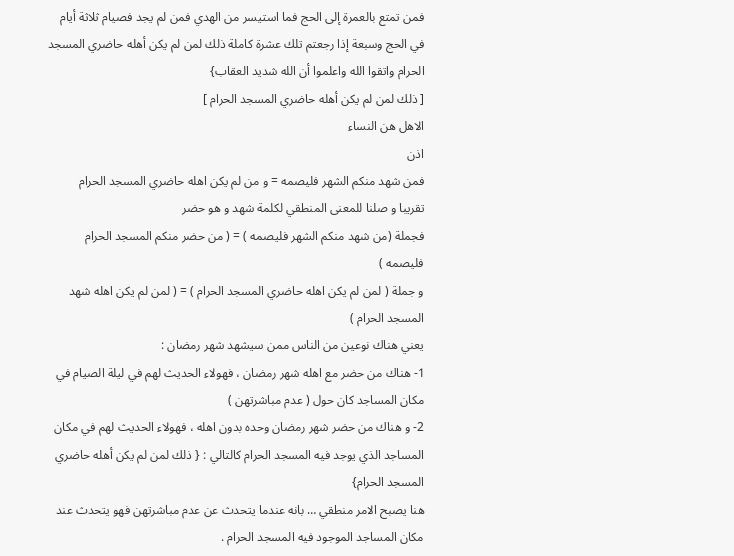فمن تمتع بالعمرة إلى الحج فما استيسر من الهدي فمن لم يجد فصيام ثلاثة أيام في الحج وسبعة إذا رجعتم تلك عشرة كاملة ذلك لمن لم يكن أهله حاضري المسجد الحرام واتقوا الله واعلموا أن الله شديد العقاب}
[ ذلك لمن لم يكن أهله حاضري المسجد الحرام ]
الاهل هن النساء
اذن
فمن شهد منكم الشهر فليصمه = و من لم يكن اهله حاضري المسجد الحرام
تقريبا و صلنا للمعنى المنطقي لكلمة شهد و هو حضر
فجملة (من شهد منكم الشهر فليصمه ) = ( من حضر منكم المسجد الحرام فليصمه )
و جملة ( لمن لم يكن اهله حاضري المسجد الحرام ) = ( لمن لم يكن اهله شهد المسجد الحرام )
يعني هناك نوعين من الناس ممن سيشهد شهر رمضان :
1- هناك من حضر مع اهله شهر رمضان ، فهولاء الحديث لهم في ليلة الصيام في مكان المساجد كان حول ( عدم مباشرتهن )
2- و هناك من حضر شهر رمضان وحده بدون اهله ، فهولاء الحديث لهم في مكان المساجد الذي يوجد فيه المسجد الحرام كالتالي : { ذلك لمن لم يكن أهله حاضري المسجد الحرام}
هنا يصبح الامر منطقي … بانه عندما يتحدث عن عدم مباشرتهن فهو يتحدث عند مكان المساجد الموجود فيه المسجد الحرام .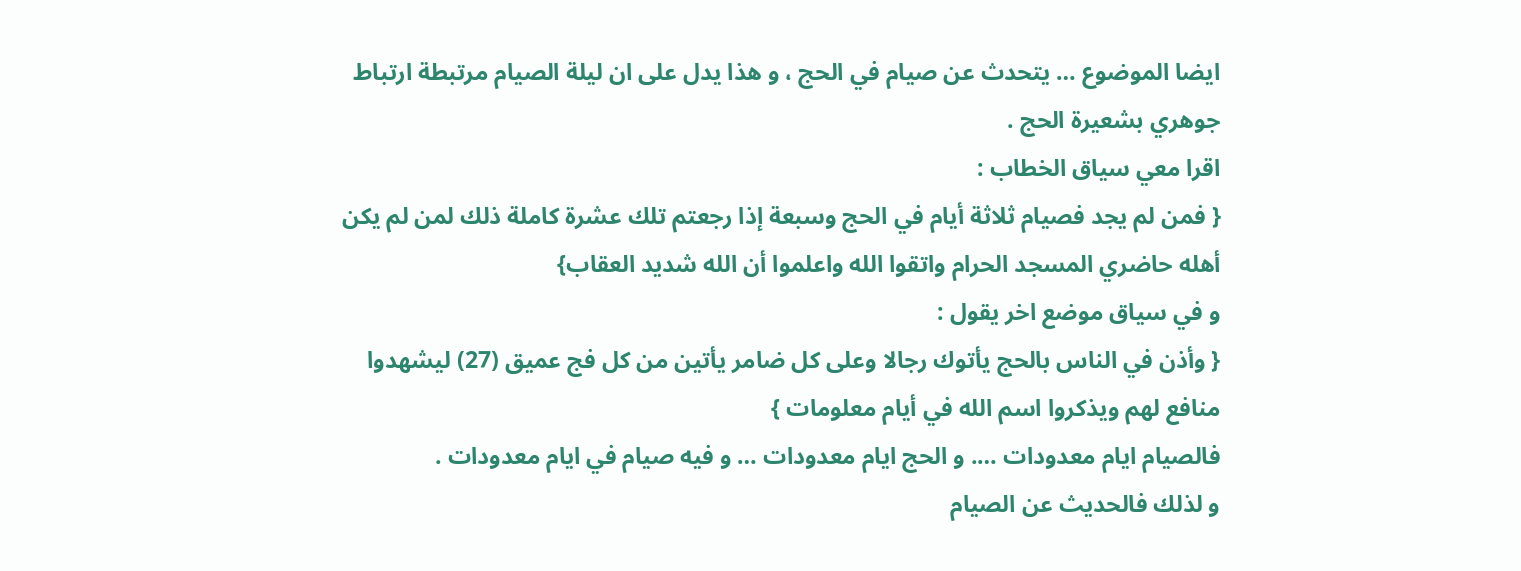ايضا الموضوع … يتحدث عن صيام في الحج ، و هذا يدل على ان ليلة الصيام مرتبطة ارتباط جوهري بشعيرة الحج .
اقرا معي سياق الخطاب :
{ فمن لم يجد فصيام ثلاثة أيام في الحج وسبعة إذا رجعتم تلك عشرة كاملة ذلك لمن لم يكن أهله حاضري المسجد الحرام واتقوا الله واعلموا أن الله شديد العقاب}
و في سياق موضع اخر يقول :
{ وأذن في الناس بالحج يأتوك رجالا وعلى كل ضامر يأتين من كل فج عميق (27) ليشهدوا منافع لهم ويذكروا اسم الله في أيام معلومات }
فالصيام ايام معدودات …. و الحج ايام معدودات … و فيه صيام في ايام معدودات .
و لذلك فالحديث عن الصيام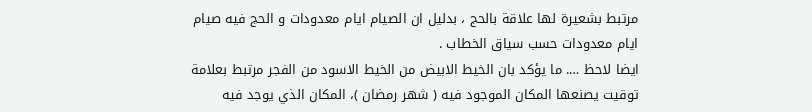مرتبط بشعيرة لها علاقة بالحج ، بدليل ان الصيام ايام معدودات و الحج فيه صيام ايام معدودات حسب سياق الخطاب .
ايضا لاحظ …. ما يؤكد بان الخيط الابيض من الخيط الاسود من الفجر مرتبط بعلامة توقيت يصنعها المكان الموجود فيه ( شهر رمضان )، المكان الذي يوجد فيه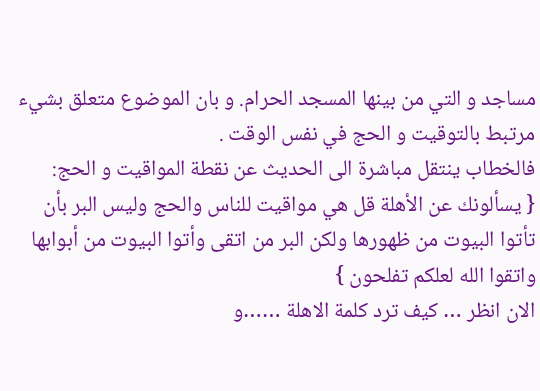مساجد و التي من بينها المسجد الحرام. و بان الموضوع متعلق بشيء مرتبط بالتوقيت و الحج في نفس الوقت .
فالخطاب ينتقل مباشرة الى الحديث عن نقطة المواقيت و الحج:
{ يسألونك عن الأهلة قل هي مواقيت للناس والحج وليس البر بأن تأتوا البيوت من ظهورها ولكن البر من اتقى وأتوا البيوت من أبوابها واتقوا الله لعلكم تفلحون }
الان انظر … كيف ترد كلمة الاهلة ……و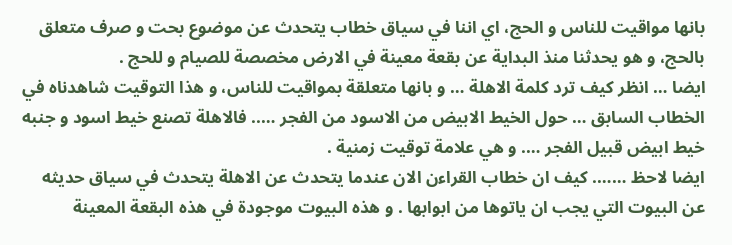بانها مواقيت للناس و الحج، اي اننا في سياق خطاب يتحدث عن موضوع بحت و صرف متعلق بالحج، و هو يحدثنا منذ البداية عن بقعة معينة في الارض مخصصة للصيام و للحج .
ايضا … انظر كيف ترد كلمة الاهلة … و بانها متعلقة بمواقيت للناس، و هذا التوقيت شاهدناه في الخطاب السابق … حول الخيط الابيض من الاسود من الفجر ….. فالاهلة تصنع خيط اسود و جنبه خيط ابيض قبيل الفجر …. و هي علامة توقيت زمنية .
ايضا لاحظ ……. كيف ان خطاب القراءن الان عندما يتحدث عن الاهلة يتحدث في سياق حديثه عن البيوت التي يجب ان ياتوها من ابوابها . و هذه البيوت موجودة في هذه البقعة المعينة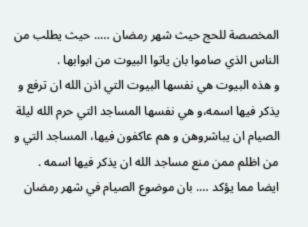المخصصة للحج حيث شهر رمضان ….. حيث يطلب من الناس الذي صاموا بان ياتوا البيوت من ابوابها .
و هذه البيوت هي نفسها البيوت التي اذن الله ان ترفع و يذكر فيها اسمه،و هي نفسها المساجد التي حرم الله ليلة الصيام ان يباشروهن و هم عاكفون فيها، المساجد التي و من اظلم ممن منع مساجد الله ان يذكر فيها اسمه .
ايضا مما يؤكد …. بان موضوع الصيام في شهر رمضان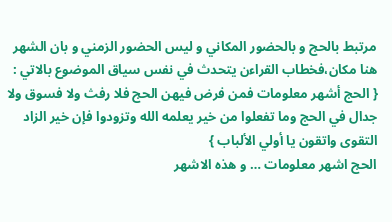مرتبط بالحج و بالحضور المكاني و ليس الحضور الزمني و بان الشهر هنا مكان،فخطاب القراءن يتحدث في نفس سياق الموضوع بالاتي :
{ الحج أشهر معلومات فمن فرض فيهن الحج فلا رفث ولا فسوق ولا جدال في الحج وما تفعلوا من خير يعلمه الله وتزودوا فإن خير الزاد التقوى واتقون يا أولي الألباب }
الحج اشهر معلومات … و هذه الاشهر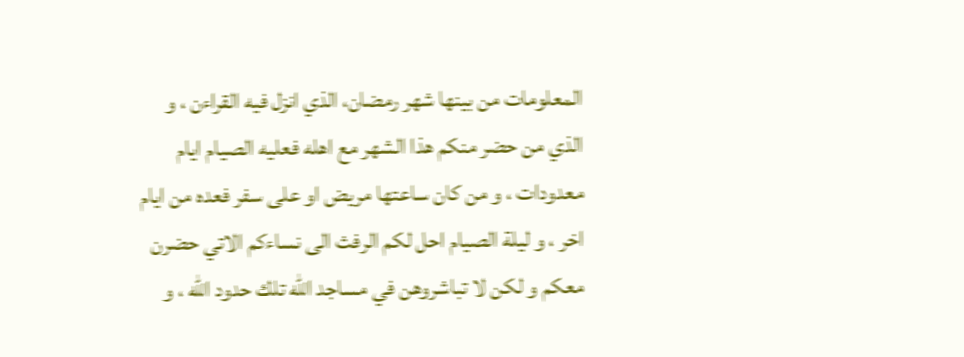المعلومات من بينها شهر رمضان، الذي انزل فيه القراءن ، و الذي من حضر منكم هذا الشهر مع اهله فعليه الصيام ايام معدودات ، و من كان ساعتها مريض او على سفر فعده من ايام اخر ، و ليلة الصيام احل لكم الرفث الى نساءكم الاتي حضرن معكم و لكن لا تباشروهن في مساجد الله تلك حدود الله ، و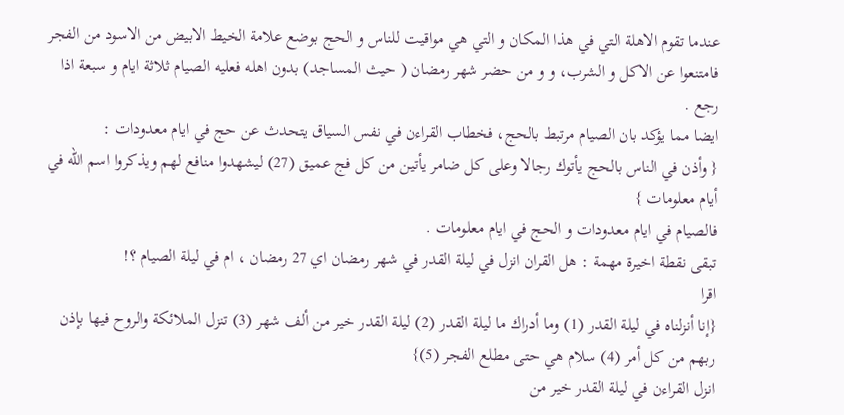عندما تقوم الاهلة التي في هذا المكان و التي هي مواقيت للناس و الحج بوضع علامة الخيط الابيض من الاسود من الفجر فامتنعوا عن الاكل و الشرب، و و من حضر شهر رمضان ( حيث المساجد) بدون اهله فعليه الصيام ثلاثة ايام و سبعة اذا رجع .
ايضا مما يؤكد بان الصيام مرتبط بالحج، فخطاب القراءن في نفس السياق يتحدث عن حج في ايام معدودات :
{ وأذن في الناس بالحج يأتوك رجالا وعلى كل ضامر يأتين من كل فج عميق (27) ليشهدوا منافع لهم ويذكروا اسم الله في أيام معلومات }
فالصيام في ايام معدودات و الحج في ايام معلومات .
تبقى نقطة اخيرة مهمة : هل القران انزل في ليلة القدر في شهر رمضان اي 27 رمضان ، ام في ليلة الصيام ؟!
اقرا
{إنا أنزلناه في ليلة القدر (1) وما أدراك ما ليلة القدر (2) ليلة القدر خير من ألف شهر (3) تنزل الملائكة والروح فيها بإذن ربهم من كل أمر (4) سلام هي حتى مطلع الفجر (5)}
انزل القراءن في ليلة القدر خير من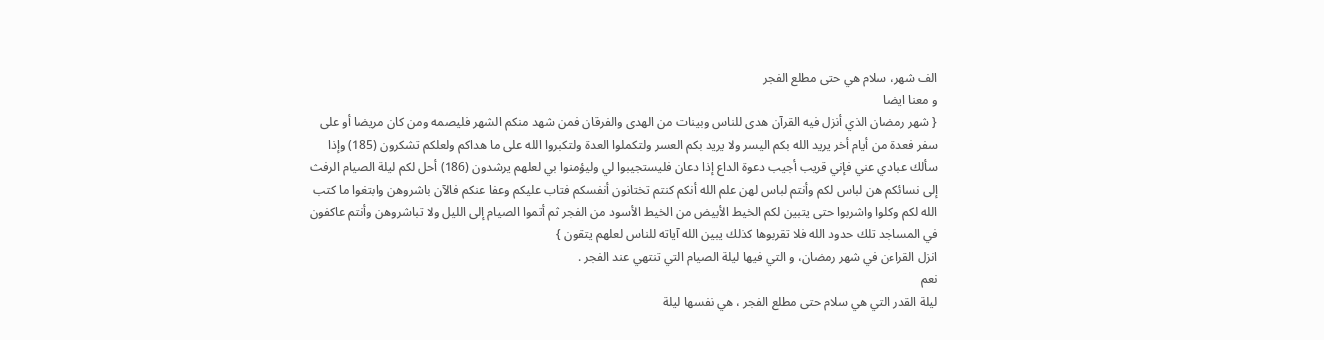الف شهر، سلام هي حتى مطلع الفجر
و معنا ايضا
{ شهر رمضان الذي أنزل فيه القرآن هدى للناس وبينات من الهدى والفرقان فمن شهد منكم الشهر فليصمه ومن كان مريضا أو على سفر فعدة من أيام أخر يريد الله بكم اليسر ولا يريد بكم العسر ولتكملوا العدة ولتكبروا الله على ما هداكم ولعلكم تشكرون (185) وإذا سألك عبادي عني فإني قريب أجيب دعوة الداع إذا دعان فليستجيبوا لي وليؤمنوا بي لعلهم يرشدون (186) أحل لكم ليلة الصيام الرفث إلى نسائكم هن لباس لكم وأنتم لباس لهن علم الله أنكم كنتم تختانون أنفسكم فتاب عليكم وعفا عنكم فالآن باشروهن وابتغوا ما كتب الله لكم وكلوا واشربوا حتى يتبين لكم الخيط الأبيض من الخيط الأسود من الفجر ثم أتموا الصيام إلى الليل ولا تباشروهن وأنتم عاكفون في المساجد تلك حدود الله فلا تقربوها كذلك يبين الله آياته للناس لعلهم يتقون }
انزل القراءن في شهر رمضان، و التي فيها ليلة الصيام التي تنتهي عند الفجر .
نعم
ليلة القدر التي هي سلام حتى مطلع الفجر ، هي نفسها ليلة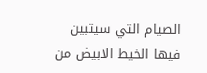الصيام التي سيتبين فيها الخيط الابيض من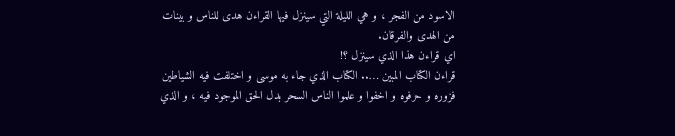الاسود من الفجر ، و هي الليلة التي سينزل فيها القراءن هدى للناس و بينات من الهدى والفرقان.
اي قراءن هذا الذي سينزل ؟!
قراءن الكتاب المبين ….. الكتاب الذي جاء به موسى و اختلفت فيه الشياطين فزوره و حرفوه و اخفوا و علموا الناس السحر بدل الحق الموجود فيه ، و الذي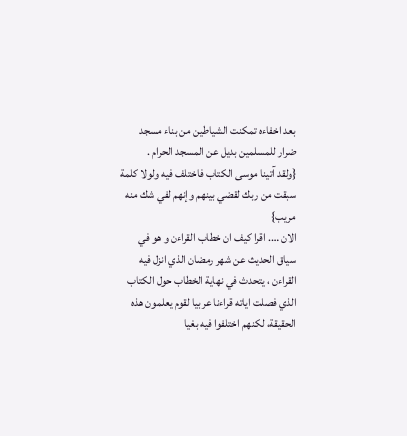بعد اخفاءه تمكنت الشياطين من بناء مسجد ضرار للمسلمين بديل عن المسجد الحرام .
{ولقد آتينا موسى الكتاب فاختلف فيه ولولا كلمة سبقت من ربك لقضي بينهم وإنهم لفي شك منه مريب}
الان …. اقرا كيف ان خطاب القراءن و هو في سياق الحديث عن شهر رمضان الذي انزل فيه القراءن ، يتحدث في نهاية الخطاب حول الكتاب الذي فصلت اياته قراءنا عربيا لقوم يعلمون هذه الحقيقة، لكنهم اختلفوا فيه بغيا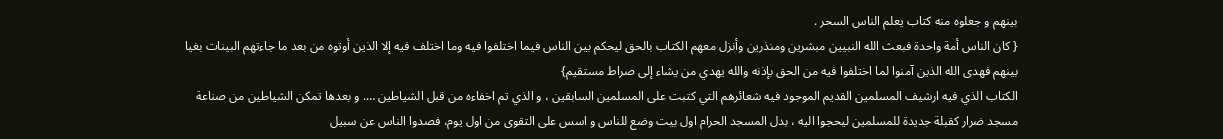بينهم و جعلوه منه كتاب يعلم الناس السحر .
{ كان الناس أمة واحدة فبعث الله النبيين مبشرين ومنذرين وأنزل معهم الكتاب بالحق ليحكم بين الناس فيما اختلفوا فيه وما اختلف فيه إلا الذين أوتوه من بعد ما جاءتهم البينات بغيا بينهم فهدى الله الذين آمنوا لما اختلفوا فيه من الحق بإذنه والله يهدي من يشاء إلى صراط مستقيم}
الكتاب الذي فيه ارشيف المسلمين القديم الموجود فيه شعائرهم التي كتبت على المسلمين السابقين ، و الذي تم اخفاءه من قبل الشياطين …. و بعدها تمكن الشياطين من صناعة مسجد ضرار كقبلة جديدة للمسلمين ليحجوا اليه ، بدل المسجد الحرام اول بيت وضع للناس و اسس على التقوى من اول يوم، فصدوا الناس عن سبيل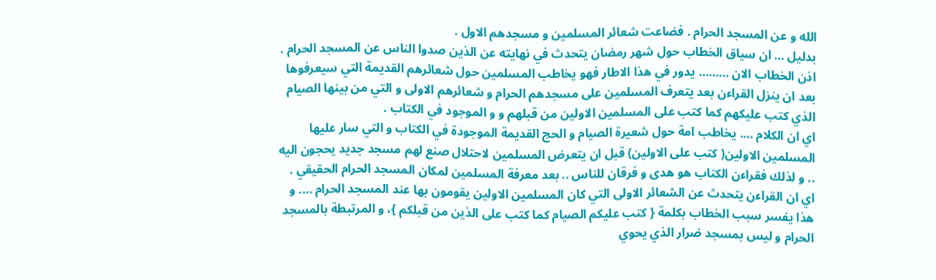الله و عن المسجد الحرام . فضاعت شعائر المسلمين و مسجدهم الاول .
بدليل … ان سياق الخطاب حول شهر رمضان يتحدث في نهايته عن الذين صدوا الناس عن المسجد الحرام .
اذن الخطاب الان ……… يدور في هذا الاطار فهو يخاطب المسلمين حول شعائرهم القديمة التي سيعرفوها بعد ان ينزل القراءن بعد يتعرف المسلمين على مسجدهم الحرام و شعائرهم الاولى و التي من بينها الصيام الذي كتب عليكهم كما كتب على المسلمين الاولين من قبلهم و و الموجود في الكتاب .
اي ان الكلام …. يخاطب امة حول شعيرة الصيام و الحج القديمة الموجودة في الكتاب و التي سار عليها المسلمين الاولين( كتب على الاولين) قبل ان يتعرض المسلمين لاحتلال صنع لهم مسجد جديد يحجون اليه .. و لذلك فقراءن الكتاب هو هدى و فرقان للناس .. بعد معرفة المسلمين لمكان المسجد الحرام الحقيقي .
اي ان القراءن يتحدث عن الشعائر الاولى التي كان المسلمين الاولين يقومون بها عند المسجد الحرام …. و هذا يفسر سبب الخطاب بكلمة { كتب عليكم الصيام كما كتب على الذين من قبلكم }، و المرتبطة بالمسجد الحرام و ليس بمسجد ضرار الذي يحوي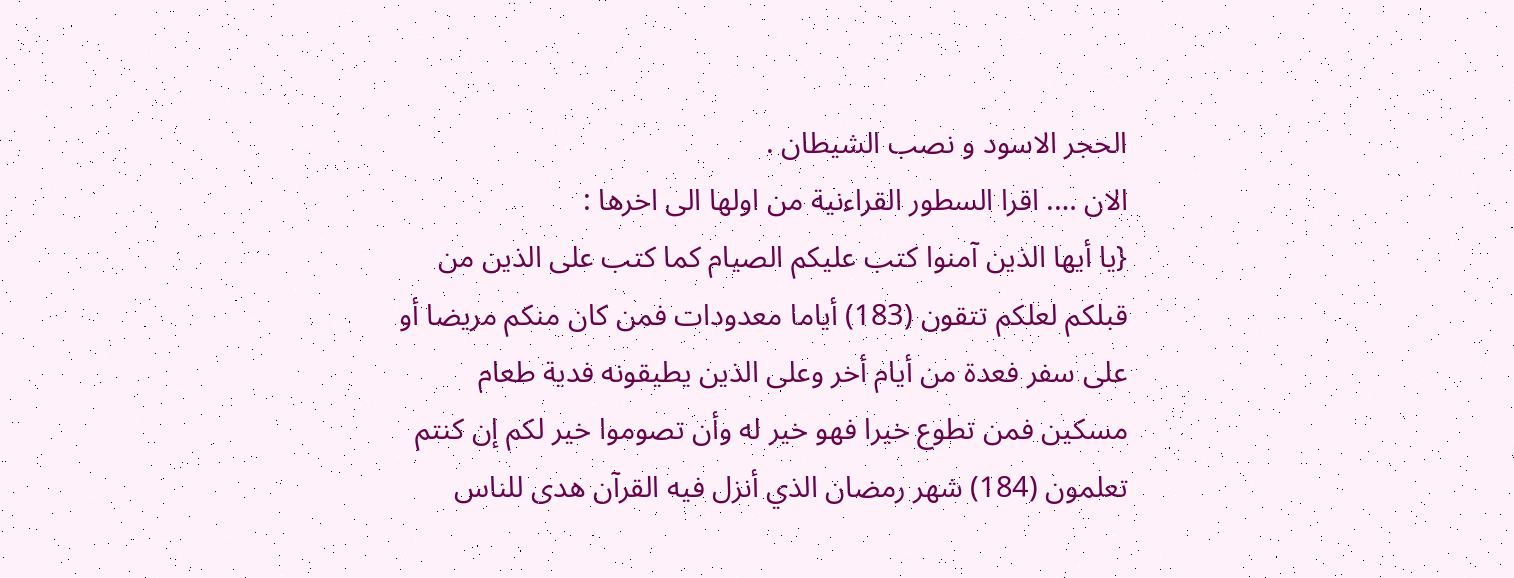الحجر الاسود و نصب الشيطان .
الان …. اقرا السطور القراءنية من اولها الى اخرها :
{يا أيها الذين آمنوا كتب عليكم الصيام كما كتب على الذين من قبلكم لعلكم تتقون (183) أياما معدودات فمن كان منكم مريضا أو على سفر فعدة من أيام أخر وعلى الذين يطيقونه فدية طعام مسكين فمن تطوع خيرا فهو خير له وأن تصوموا خير لكم إن كنتم تعلمون (184) شهر رمضان الذي أنزل فيه القرآن هدى للناس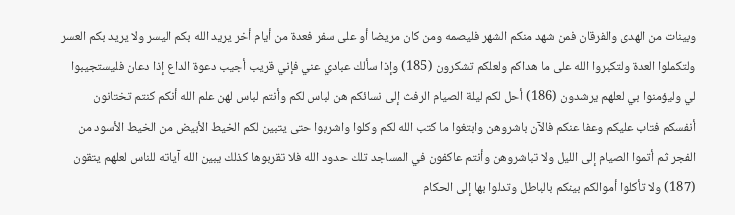وبينات من الهدى والفرقان فمن شهد منكم الشهر فليصمه ومن كان مريضا أو على سفر فعدة من أيام أخر يريد الله بكم اليسر ولا يريد بكم العسر ولتكملوا العدة ولتكبروا الله على ما هداكم ولعلكم تشكرون (185) وإذا سألك عبادي عني فإني قريب أجيب دعوة الداع إذا دعان فليستجيبوا لي وليؤمنوا بي لعلهم يرشدون (186) أحل لكم ليلة الصيام الرفث إلى نسائكم هن لباس لكم وأنتم لباس لهن علم الله أنكم كنتم تختانون أنفسكم فتاب عليكم وعفا عنكم فالآن باشروهن وابتغوا ما كتب الله لكم وكلوا واشربوا حتى يتبين لكم الخيط الأبيض من الخيط الأسود من الفجر ثم أتموا الصيام إلى الليل ولا تباشروهن وأنتم عاكفون في المساجد تلك حدود الله فلا تقربوها كذلك يبين الله آياته للناس لعلهم يتقون (187) ولا تأكلوا أموالكم بينكم بالباطل وتدلوا بها إلى الحكام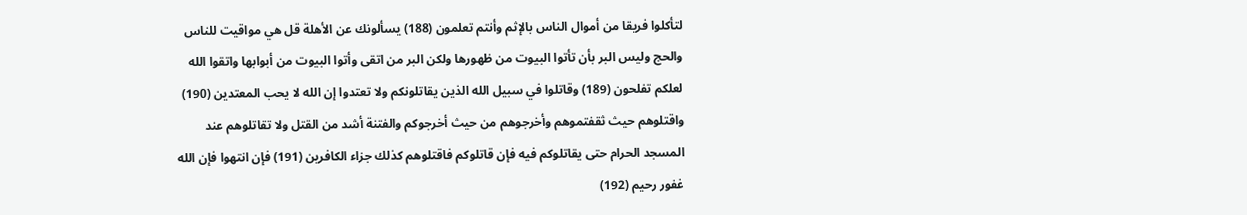لتأكلوا فريقا من أموال الناس بالإثم وأنتم تعلمون (188) يسألونك عن الأهلة قل هي مواقيت للناس والحج وليس البر بأن تأتوا البيوت من ظهورها ولكن البر من اتقى وأتوا البيوت من أبوابها واتقوا الله لعلكم تفلحون (189) وقاتلوا في سبيل الله الذين يقاتلونكم ولا تعتدوا إن الله لا يحب المعتدين (190) واقتلوهم حيث ثقفتموهم وأخرجوهم من حيث أخرجوكم والفتنة أشد من القتل ولا تقاتلوهم عند المسجد الحرام حتى يقاتلوكم فيه فإن قاتلوكم فاقتلوهم كذلك جزاء الكافرين (191) فإن انتهوا فإن الله غفور رحيم (192)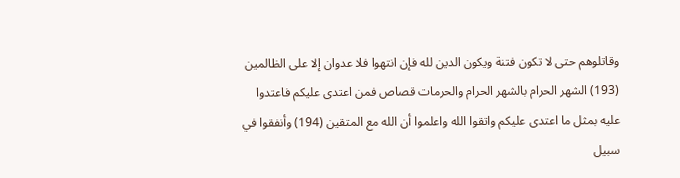وقاتلوهم حتى لا تكون فتنة ويكون الدين لله فإن انتهوا فلا عدوان إلا على الظالمين (193) الشهر الحرام بالشهر الحرام والحرمات قصاص فمن اعتدى عليكم فاعتدوا عليه بمثل ما اعتدى عليكم واتقوا الله واعلموا أن الله مع المتقين (194) وأنفقوا في سبيل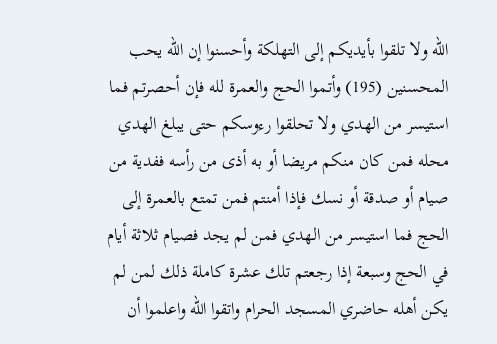الله ولا تلقوا بأيديكم إلى التهلكة وأحسنوا إن الله يحب المحسنين (195) وأتموا الحج والعمرة لله فإن أحصرتم فما استيسر من الهدي ولا تحلقوا رءوسكم حتى يبلغ الهدي محله فمن كان منكم مريضا أو به أذى من رأسه ففدية من صيام أو صدقة أو نسك فإذا أمنتم فمن تمتع بالعمرة إلى الحج فما استيسر من الهدي فمن لم يجد فصيام ثلاثة أيام في الحج وسبعة إذا رجعتم تلك عشرة كاملة ذلك لمن لم يكن أهله حاضري المسجد الحرام واتقوا الله واعلموا أن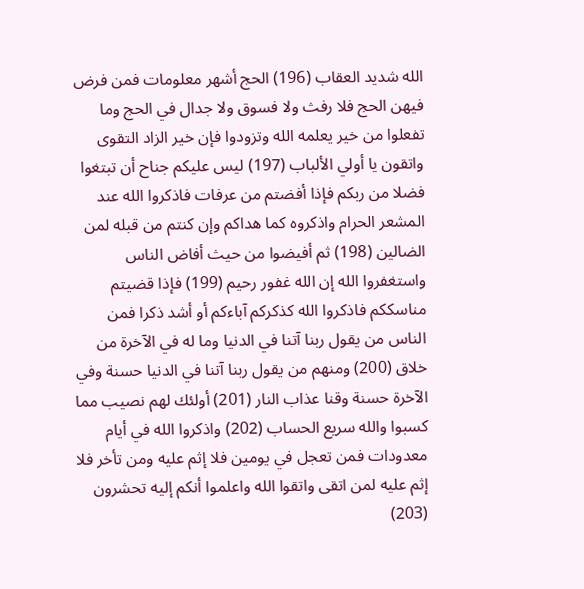الله شديد العقاب (196) الحج أشهر معلومات فمن فرض فيهن الحج فلا رفث ولا فسوق ولا جدال في الحج وما تفعلوا من خير يعلمه الله وتزودوا فإن خير الزاد التقوى واتقون يا أولي الألباب (197) ليس عليكم جناح أن تبتغوا فضلا من ربكم فإذا أفضتم من عرفات فاذكروا الله عند المشعر الحرام واذكروه كما هداكم وإن كنتم من قبله لمن الضالين (198) ثم أفيضوا من حيث أفاض الناس واستغفروا الله إن الله غفور رحيم (199) فإذا قضيتم مناسككم فاذكروا الله كذكركم آباءكم أو أشد ذكرا فمن الناس من يقول ربنا آتنا في الدنيا وما له في الآخرة من خلاق (200) ومنهم من يقول ربنا آتنا في الدنيا حسنة وفي الآخرة حسنة وقنا عذاب النار (201) أولئك لهم نصيب مما كسبوا والله سريع الحساب (202) واذكروا الله في أيام معدودات فمن تعجل في يومين فلا إثم عليه ومن تأخر فلا إثم عليه لمن اتقى واتقوا الله واعلموا أنكم إليه تحشرون (203)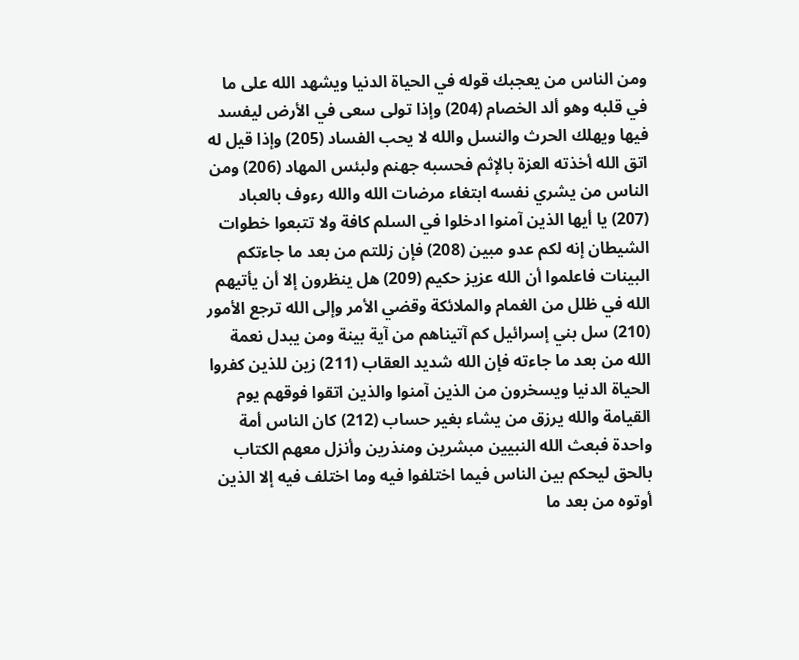ومن الناس من يعجبك قوله في الحياة الدنيا ويشهد الله على ما في قلبه وهو ألد الخصام (204) وإذا تولى سعى في الأرض ليفسد فيها ويهلك الحرث والنسل والله لا يحب الفساد (205) وإذا قيل له اتق الله أخذته العزة بالإثم فحسبه جهنم ولبئس المهاد (206) ومن الناس من يشري نفسه ابتغاء مرضات الله والله رءوف بالعباد (207) يا أيها الذين آمنوا ادخلوا في السلم كافة ولا تتبعوا خطوات الشيطان إنه لكم عدو مبين (208) فإن زللتم من بعد ما جاءتكم البينات فاعلموا أن الله عزيز حكيم (209) هل ينظرون إلا أن يأتيهم الله في ظلل من الغمام والملائكة وقضي الأمر وإلى الله ترجع الأمور (210) سل بني إسرائيل كم آتيناهم من آية بينة ومن يبدل نعمة الله من بعد ما جاءته فإن الله شديد العقاب (211) زين للذين كفروا الحياة الدنيا ويسخرون من الذين آمنوا والذين اتقوا فوقهم يوم القيامة والله يرزق من يشاء بغير حساب (212) كان الناس أمة واحدة فبعث الله النبيين مبشرين ومنذرين وأنزل معهم الكتاب بالحق ليحكم بين الناس فيما اختلفوا فيه وما اختلف فيه إلا الذين أوتوه من بعد ما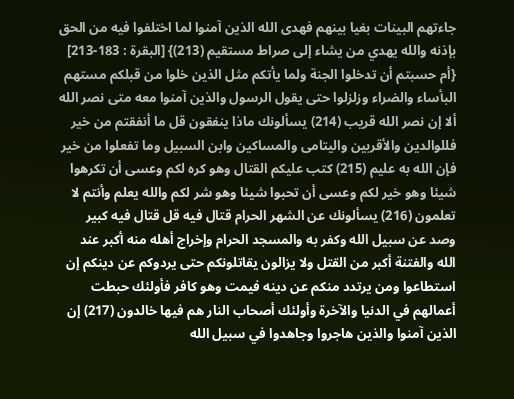جاءتهم البينات بغيا بينهم فهدى الله الذين آمنوا لما اختلفوا فيه من الحق بإذنه والله يهدي من يشاء إلى صراط مستقيم (213)} [البقرة : 183-213]
{أم حسبتم أن تدخلوا الجنة ولما يأتكم مثل الذين خلوا من قبلكم مستهم البأساء والضراء وزلزلوا حتى يقول الرسول والذين آمنوا معه متى نصر الله ألا إن نصر الله قريب (214) يسألونك ماذا ينفقون قل ما أنفقتم من خير فللوالدين والأقربين واليتامى والمساكين وابن السبيل وما تفعلوا من خير فإن الله به عليم (215) كتب عليكم القتال وهو كره لكم وعسى أن تكرهوا شيئا وهو خير لكم وعسى أن تحبوا شيئا وهو شر لكم والله يعلم وأنتم لا تعلمون (216) يسألونك عن الشهر الحرام قتال فيه قل قتال فيه كبير وصد عن سبيل الله وكفر به والمسجد الحرام وإخراج أهله منه أكبر عند الله والفتنة أكبر من القتل ولا يزالون يقاتلونكم حتى يردوكم عن دينكم إن استطاعوا ومن يرتدد منكم عن دينه فيمت وهو كافر فأولئك حبطت أعمالهم في الدنيا والآخرة وأولئك أصحاب النار هم فيها خالدون (217) إن الذين آمنوا والذين هاجروا وجاهدوا في سبيل الله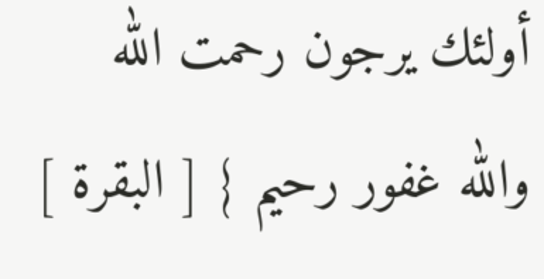أولئك يرجون رحمت الله والله غفور رحيم } [ البقرة ]